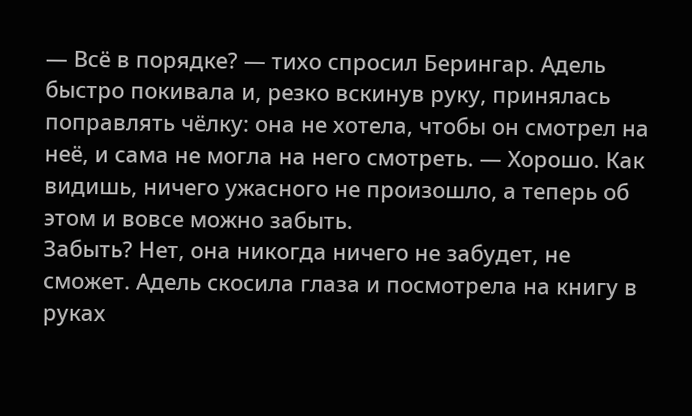— Всё в порядке? — тихо спросил Берингар. Адель быстро покивала и, резко вскинув руку, принялась поправлять чёлку: она не хотела, чтобы он смотрел на неё, и сама не могла на него смотреть. — Хорошо. Как видишь, ничего ужасного не произошло, а теперь об этом и вовсе можно забыть.
Забыть? Нет, она никогда ничего не забудет, не сможет. Адель скосила глаза и посмотрела на книгу в руках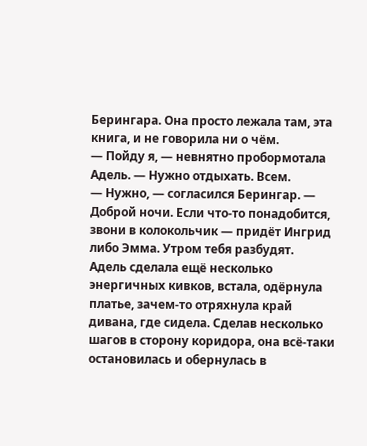Берингара. Она просто лежала там, эта книга, и не говорила ни о чём.
— Пойду я, — невнятно пробормотала Адель. — Нужно отдыхать. Всем.
— Нужно, — согласился Берингар. — Доброй ночи. Если что-то понадобится, звони в колокольчик — придёт Ингрид либо Эмма. Утром тебя разбудят.
Адель сделала ещё несколько энергичных кивков, встала, одёрнула платье, зачем-то отряхнула край дивана, где сидела. Сделав несколько шагов в сторону коридора, она всё-таки остановилась и обернулась в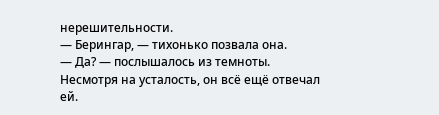нерешительности.
— Берингар, — тихонько позвала она.
— Да? — послышалось из темноты. Несмотря на усталость, он всё ещё отвечал ей.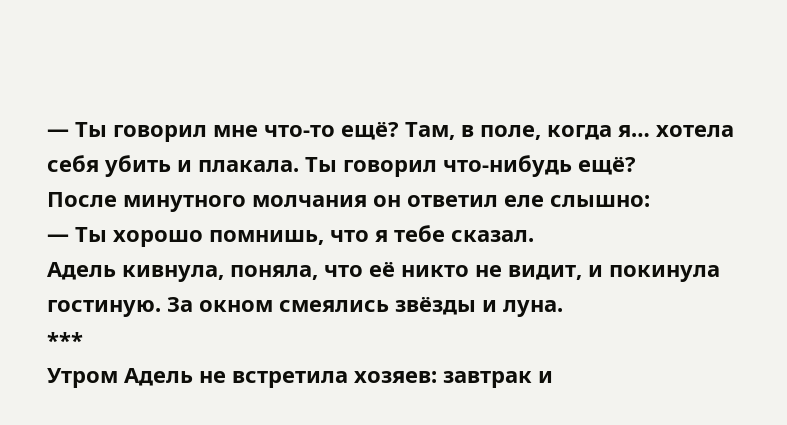— Ты говорил мне что-то ещё? Там, в поле, когда я… хотела себя убить и плакала. Ты говорил что-нибудь ещё?
После минутного молчания он ответил еле слышно:
— Ты хорошо помнишь, что я тебе сказал.
Адель кивнула, поняла, что её никто не видит, и покинула гостиную. За окном смеялись звёзды и луна.
***
Утром Адель не встретила хозяев: завтрак и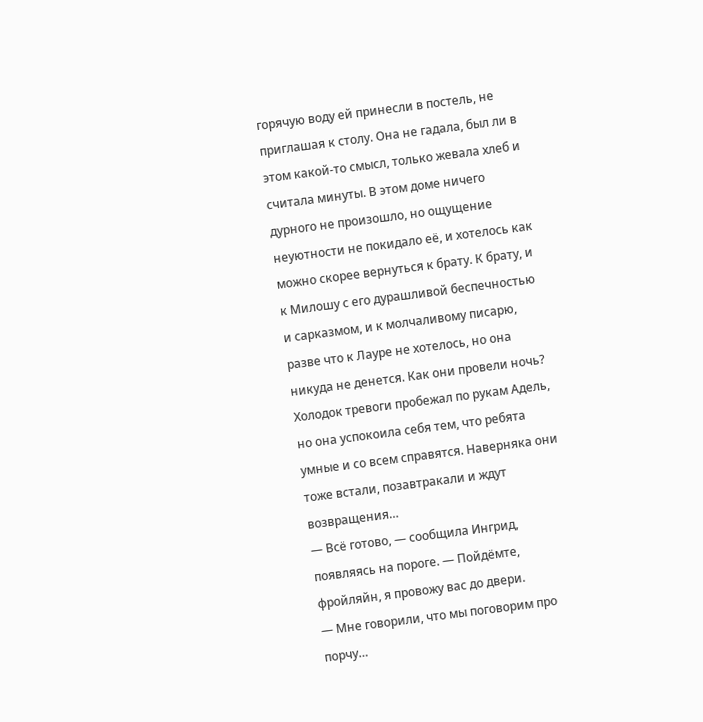горячую воду ей принесли в постель, не приглашая к столу. Она не гадала, был ли в этом какой-то смысл, только жевала хлеб и считала минуты. В этом доме ничего дурного не произошло, но ощущение неуютности не покидало её, и хотелось как можно скорее вернуться к брату. К брату, и к Милошу с его дурашливой беспечностью и сарказмом, и к молчаливому писарю, разве что к Лауре не хотелось, но она никуда не денется. Как они провели ночь? Холодок тревоги пробежал по рукам Адель, но она успокоила себя тем, что ребята умные и со всем справятся. Наверняка они тоже встали, позавтракали и ждут возвращения…
— Всё готово, — сообщила Ингрид, появляясь на пороге. — Пойдёмте, фройляйн, я провожу вас до двери.
— Мне говорили, что мы поговорим про порчу…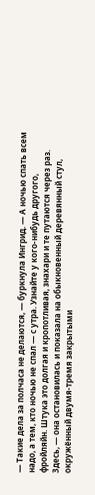— Такие дела за полчаса не делаются, — буркнула Ингрид. — А ночью спать всем надо, а тем, кто ночью не спал — с утра. Узнайте у кого-нибудь другого, фройляйн. Штука это долгая и кропотливая, знахари и те путаются через раз. Здесь, — она остановилась и показала на обыкновенный деревянный стул, окружённый двумя-тремя закрытыми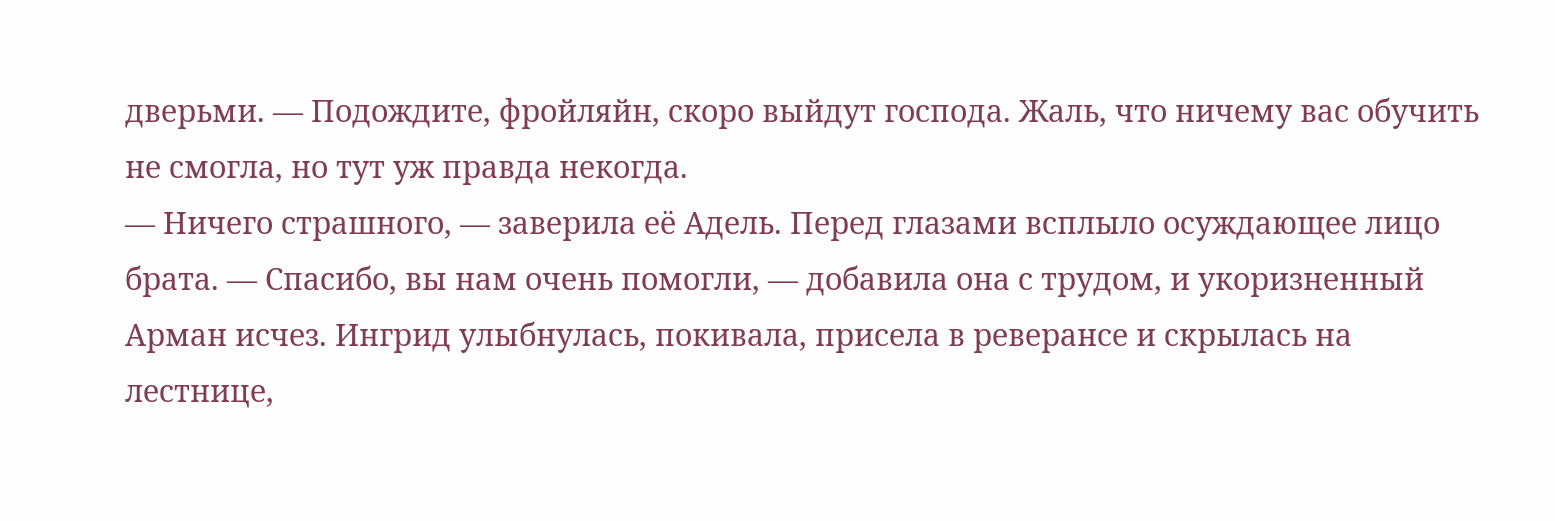дверьми. — Подождите, фройляйн, скоро выйдут господа. Жаль, что ничему вас обучить не смогла, но тут уж правда некогда.
— Ничего страшного, — заверила её Адель. Перед глазами всплыло осуждающее лицо брата. — Спасибо, вы нам очень помогли, — добавила она с трудом, и укоризненный Арман исчез. Ингрид улыбнулась, покивала, присела в реверансе и скрылась на лестнице,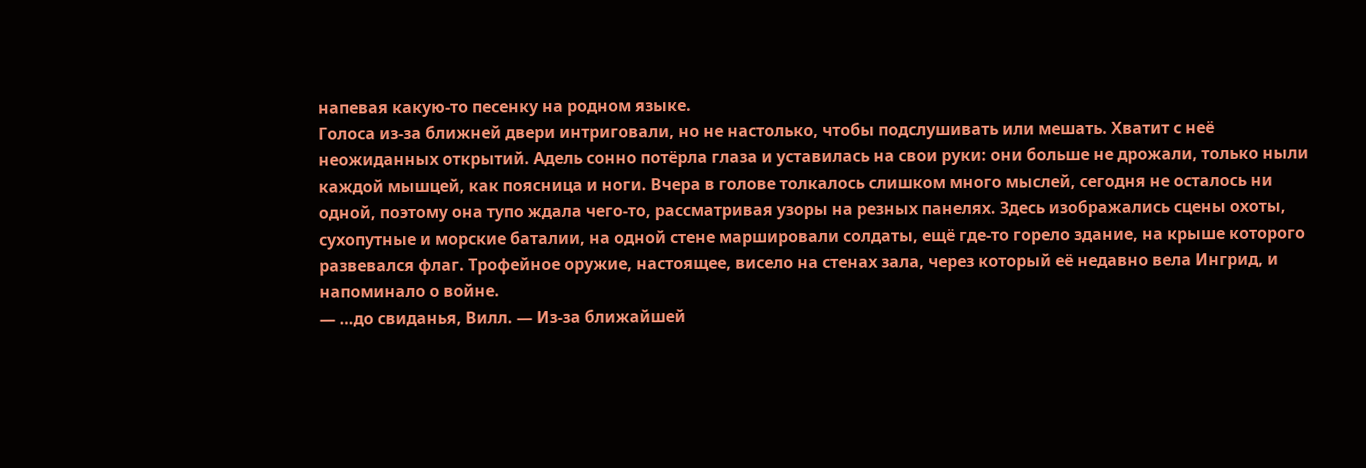напевая какую-то песенку на родном языке.
Голоса из-за ближней двери интриговали, но не настолько, чтобы подслушивать или мешать. Хватит с неё неожиданных открытий. Адель сонно потёрла глаза и уставилась на свои руки: они больше не дрожали, только ныли каждой мышцей, как поясница и ноги. Вчера в голове толкалось слишком много мыслей, сегодня не осталось ни одной, поэтому она тупо ждала чего-то, рассматривая узоры на резных панелях. Здесь изображались сцены охоты, сухопутные и морские баталии, на одной стене маршировали солдаты, ещё где-то горело здание, на крыше которого развевался флаг. Трофейное оружие, настоящее, висело на стенах зала, через который её недавно вела Ингрид, и напоминало о войне.
— …до свиданья, Вилл. — Из-за ближайшей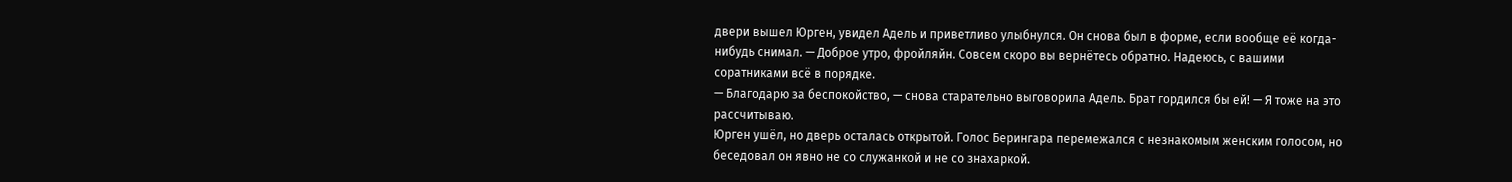двери вышел Юрген, увидел Адель и приветливо улыбнулся. Он снова был в форме, если вообще её когда-нибудь снимал. — Доброе утро, фройляйн. Совсем скоро вы вернётесь обратно. Надеюсь, с вашими соратниками всё в порядке.
— Благодарю за беспокойство, — снова старательно выговорила Адель. Брат гордился бы ей! — Я тоже на это рассчитываю.
Юрген ушёл, но дверь осталась открытой. Голос Берингара перемежался с незнакомым женским голосом, но беседовал он явно не со служанкой и не со знахаркой.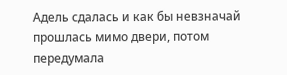Адель сдалась и как бы невзначай прошлась мимо двери, потом передумала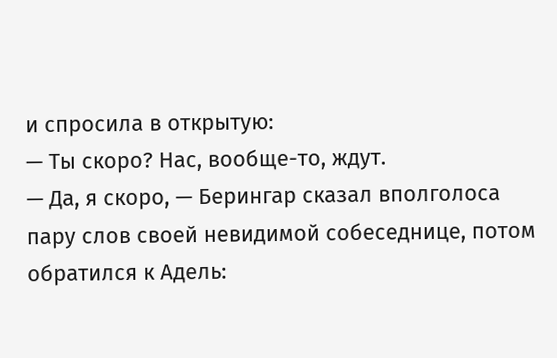и спросила в открытую:
— Ты скоро? Нас, вообще-то, ждут.
— Да, я скоро, — Берингар сказал вполголоса пару слов своей невидимой собеседнице, потом обратился к Адель: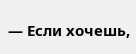— Если хочешь,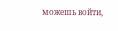можешь войти,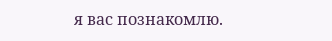я вас познакомлю.